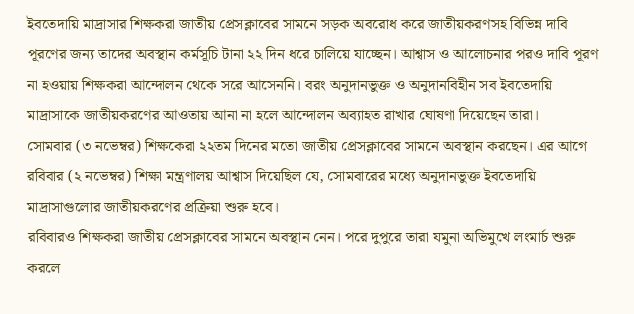ইবতেদায়ি মাদ্রাসার শিক্ষকরা জাতীয় প্রেসক্লাবের সামনে সড়ক অবরোধ করে জাতীয়করণসহ বিভিন্ন দাবি পূরণের জন্য তাদের অবস্থান কর্মসূচি টানা ২২ দিন ধরে চালিয়ে যাচ্ছেন। আশ্বাস ও আলোচনার পরও দাবি পূরণ না হওয়ায় শিক্ষকরা আন্দোলন থেকে সরে আসেননি। বরং অনুদানভুক্ত ও অনুদানবিহীন সব ইবতেদায়ি মাদ্রাসাকে জাতীয়করণের আওতায় আনা না হলে আন্দোলন অব্যাহত রাখার ঘোষণা দিয়েছেন তারা।
সোমবার (৩ নভেম্বর) শিক্ষকেরা ২২তম দিনের মতো জাতীয় প্রেসক্লাবের সামনে অবস্থান করছেন। এর আগে রবিবার (২ নভেম্বর) শিক্ষা মন্ত্রণালয় আশ্বাস দিয়েছিল যে, সোমবারের মধ্যে অনুদানভুক্ত ইবতেদায়ি মাদ্রাসাগুলোর জাতীয়করণের প্রক্রিয়া শুরু হবে।
রবিবারও শিক্ষকরা জাতীয় প্রেসক্লাবের সামনে অবস্থান নেন। পরে দুপুরে তারা যমুনা অভিমুখে লংমার্চ শুরু করলে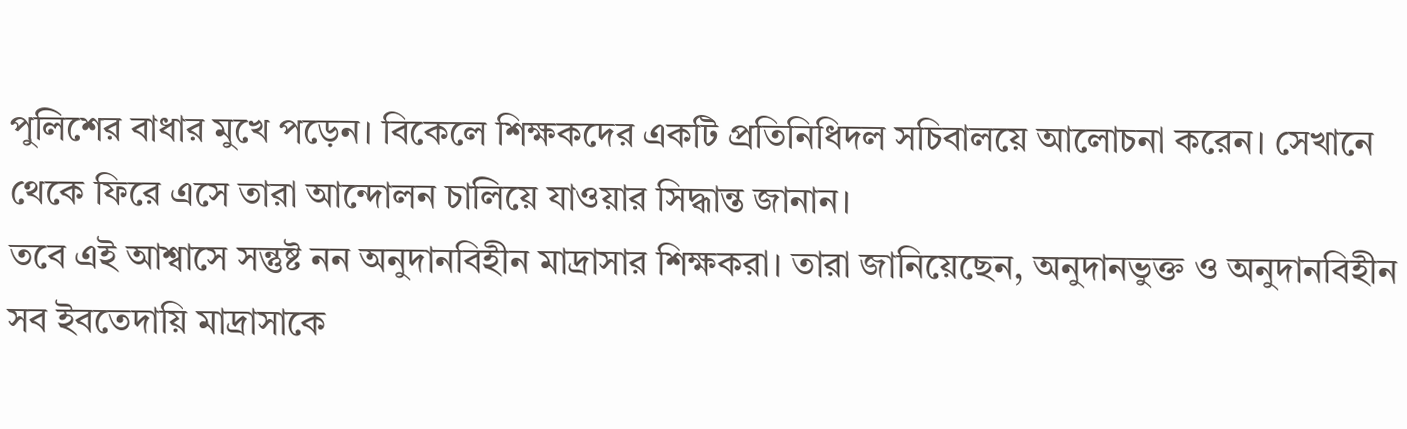পুলিশের বাধার মুখে পড়েন। বিকেলে শিক্ষকদের একটি প্রতিনিধিদল সচিবালয়ে আলোচনা করেন। সেখানে থেকে ফিরে এসে তারা আন্দোলন চালিয়ে যাওয়ার সিদ্ধান্ত জানান।
তবে এই আশ্বাসে সন্তুষ্ট নন অনুদানবিহীন মাদ্রাসার শিক্ষকরা। তারা জানিয়েছেন, অনুদানভুক্ত ও অনুদানবিহীন সব ইবতেদায়ি মাদ্রাসাকে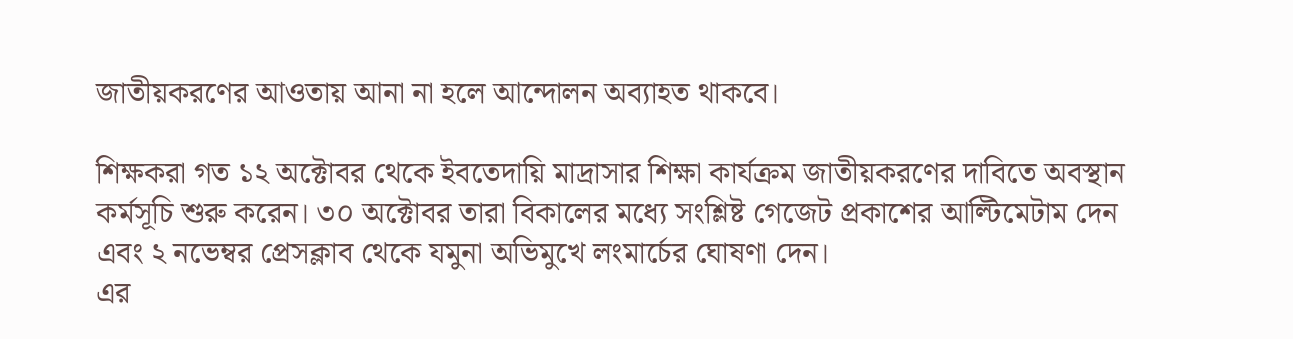জাতীয়করণের আওতায় আনা না হলে আন্দোলন অব্যাহত থাকবে।

শিক্ষকরা গত ১২ অক্টোবর থেকে ইবতেদায়ি মাদ্রাসার শিক্ষা কার্যক্রম জাতীয়করণের দাবিতে অবস্থান কর্মসূচি শুরু করেন। ৩০ অক্টোবর তারা বিকালের মধ্যে সংশ্লিষ্ট গেজেট প্রকাশের আল্টিমেটাম দেন এবং ২ নভেম্বর প্রেসক্লাব থেকে যমুনা অভিমুখে লংমার্চের ঘোষণা দেন।
এর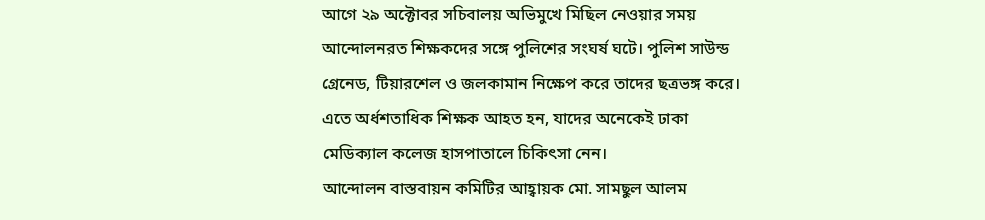আগে ২৯ অক্টোবর সচিবালয় অভিমুখে মিছিল নেওয়ার সময় আন্দোলনরত শিক্ষকদের সঙ্গে পুলিশের সংঘর্ষ ঘটে। পুলিশ সাউন্ড গ্রেনেড, টিয়ারশেল ও জলকামান নিক্ষেপ করে তাদের ছত্রভঙ্গ করে। এতে অর্ধশতাধিক শিক্ষক আহত হন, যাদের অনেকেই ঢাকা মেডিক্যাল কলেজ হাসপাতালে চিকিৎসা নেন।
আন্দোলন বাস্তবায়ন কমিটির আহ্বায়ক মো. সামছুল আলম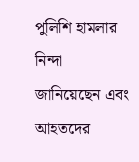পুলিশি হামলার নিন্দা জানিয়েছেন এবং আহতদের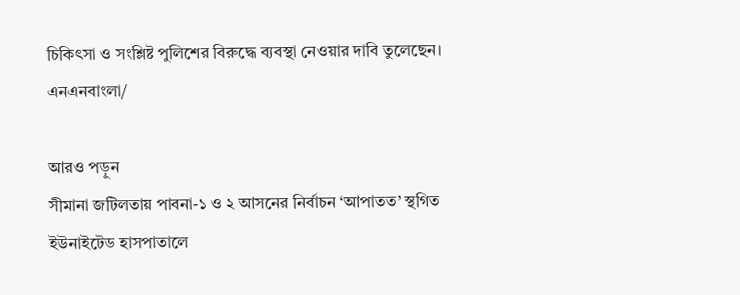চিকিৎসা ও সংশ্লিষ্ট পুলিশের বিরুদ্ধে ব্যবস্থা নেওয়ার দাবি তুলেছেন।
এনএনবাংলা/

আরও পড়ুন
সীমানা জটিলতায় পাবনা-১ ও ২ আসনের নির্বাচন ‘আপাতত’ স্থগিত
ইউনাইটেড হাসপাতালে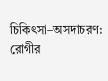চিকিৎসা–অসদাচরণ: রোগীর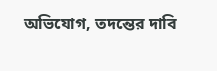অভিযোগ, তদন্তের দাবি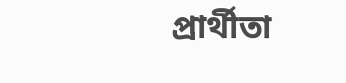প্রার্থীতা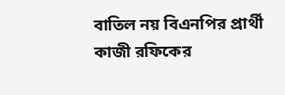বাতিল নয় বিএনপির প্রার্থী কাজী রফিকের